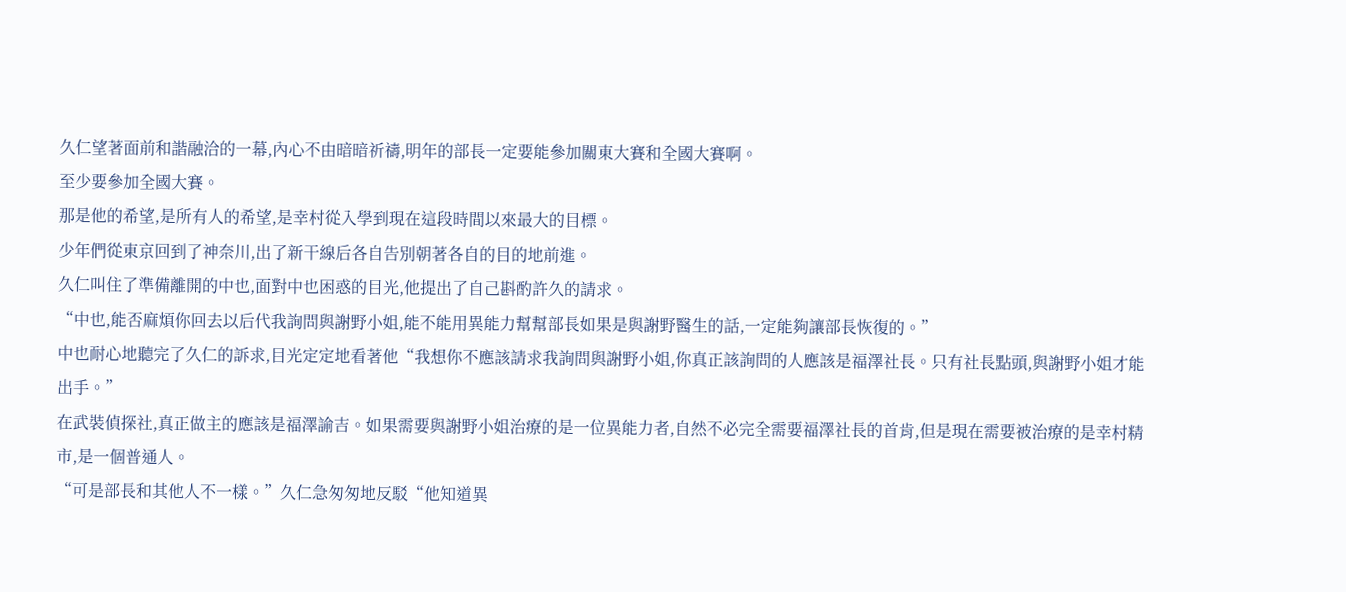久仁望著面前和諧融洽的一幕,內心不由暗暗祈禱,明年的部長一定要能參加關東大賽和全國大賽啊。
至少要參加全國大賽。
那是他的希望,是所有人的希望,是幸村從入學到現在這段時間以來最大的目標。
少年們從東京回到了神奈川,出了新干線后各自告別朝著各自的目的地前進。
久仁叫住了準備離開的中也,面對中也困惑的目光,他提出了自己斟酌許久的請求。
“中也,能否麻煩你回去以后代我詢問與謝野小姐,能不能用異能力幫幫部長如果是與謝野醫生的話,一定能夠讓部長恢復的。”
中也耐心地聽完了久仁的訴求,目光定定地看著他“我想你不應該請求我詢問與謝野小姐,你真正該詢問的人應該是福澤社長。只有社長點頭,與謝野小姐才能出手。”
在武裝偵探社,真正做主的應該是福澤諭吉。如果需要與謝野小姐治療的是一位異能力者,自然不必完全需要福澤社長的首肯,但是現在需要被治療的是幸村精市,是一個普通人。
“可是部長和其他人不一樣。”久仁急匆匆地反駁“他知道異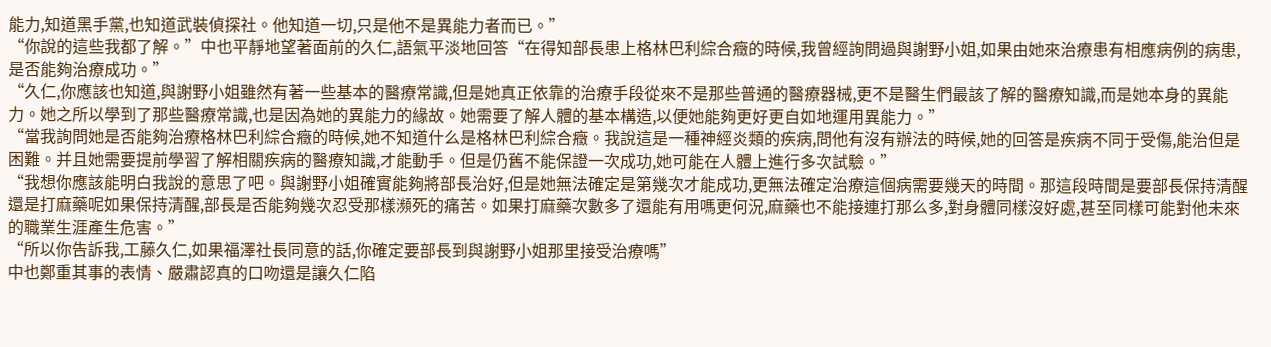能力,知道黑手黨,也知道武裝偵探社。他知道一切,只是他不是異能力者而已。”
“你說的這些我都了解。”中也平靜地望著面前的久仁,語氣平淡地回答“在得知部長患上格林巴利綜合癥的時候,我曾經詢問過與謝野小姐,如果由她來治療患有相應病例的病患,是否能夠治療成功。”
“久仁,你應該也知道,與謝野小姐雖然有著一些基本的醫療常識,但是她真正依靠的治療手段從來不是那些普通的醫療器械,更不是醫生們最該了解的醫療知識,而是她本身的異能力。她之所以學到了那些醫療常識,也是因為她的異能力的緣故。她需要了解人體的基本構造,以便她能夠更好更自如地運用異能力。”
“當我詢問她是否能夠治療格林巴利綜合癥的時候,她不知道什么是格林巴利綜合癥。我說這是一種神經炎類的疾病,問他有沒有辦法的時候,她的回答是疾病不同于受傷,能治但是困難。并且她需要提前學習了解相關疾病的醫療知識,才能動手。但是仍舊不能保證一次成功,她可能在人體上進行多次試驗。”
“我想你應該能明白我說的意思了吧。與謝野小姐確實能夠將部長治好,但是她無法確定是第幾次才能成功,更無法確定治療這個病需要幾天的時間。那這段時間是要部長保持清醒還是打麻藥呢如果保持清醒,部長是否能夠幾次忍受那樣瀕死的痛苦。如果打麻藥次數多了還能有用嗎更何況,麻藥也不能接連打那么多,對身體同樣沒好處,甚至同樣可能對他未來的職業生涯產生危害。”
“所以你告訴我,工藤久仁,如果福澤社長同意的話,你確定要部長到與謝野小姐那里接受治療嗎”
中也鄭重其事的表情、嚴肅認真的口吻還是讓久仁陷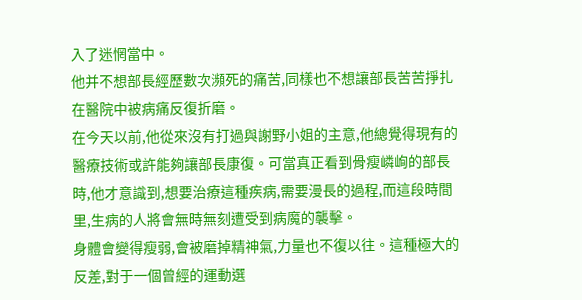入了迷惘當中。
他并不想部長經歷數次瀕死的痛苦,同樣也不想讓部長苦苦掙扎在醫院中被病痛反復折磨。
在今天以前,他從來沒有打過與謝野小姐的主意,他總覺得現有的醫療技術或許能夠讓部長康復。可當真正看到骨瘦嶙峋的部長時,他才意識到,想要治療這種疾病,需要漫長的過程,而這段時間里,生病的人將會無時無刻遭受到病魔的襲擊。
身體會變得瘦弱,會被磨掉精神氣,力量也不復以往。這種極大的反差,對于一個曾經的運動選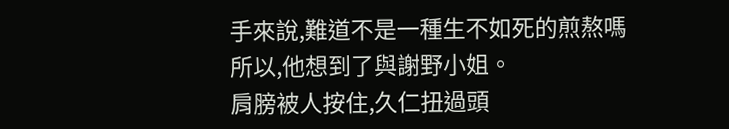手來說,難道不是一種生不如死的煎熬嗎
所以,他想到了與謝野小姐。
肩膀被人按住,久仁扭過頭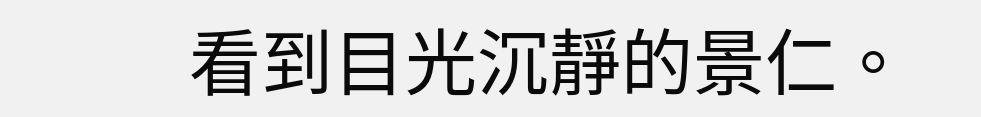看到目光沉靜的景仁。